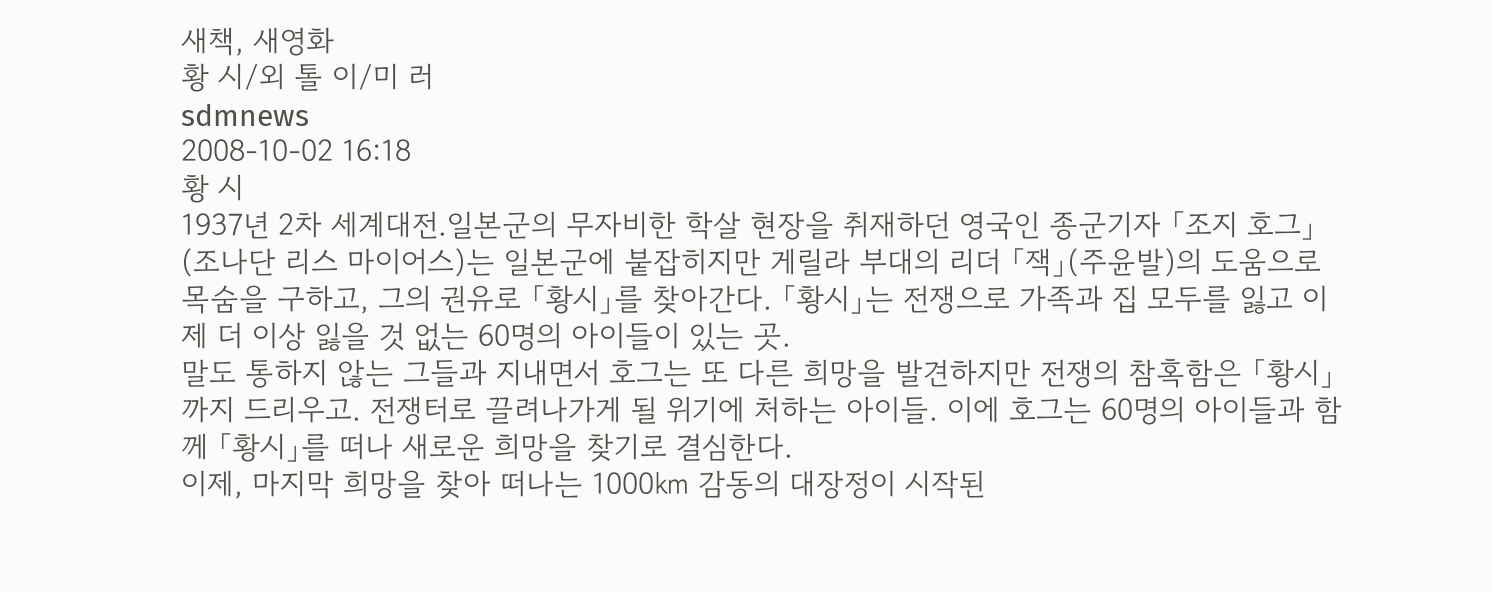새책, 새영화
황 시/외 톨 이/미 러
sdmnews
2008-10-02 16:18
황 시
1937년 2차 세계대전.일본군의 무자비한 학살 현장을 취재하던 영국인 종군기자 「조지 호그」(조나단 리스 마이어스)는 일본군에 붙잡히지만 게릴라 부대의 리더 「잭」(주윤발)의 도움으로 목숨을 구하고, 그의 권유로 「황시」를 찾아간다. 「황시」는 전쟁으로 가족과 집 모두를 잃고 이제 더 이상 잃을 것 없는 60명의 아이들이 있는 곳.
말도 통하지 않는 그들과 지내면서 호그는 또 다른 희망을 발견하지만 전쟁의 참혹함은 「황시」까지 드리우고. 전쟁터로 끌려나가게 될 위기에 처하는 아이들. 이에 호그는 60명의 아이들과 함께 「황시」를 떠나 새로운 희망을 찾기로 결심한다.
이제, 마지막 희망을 찾아 떠나는 1000㎞ 감동의 대장정이 시작된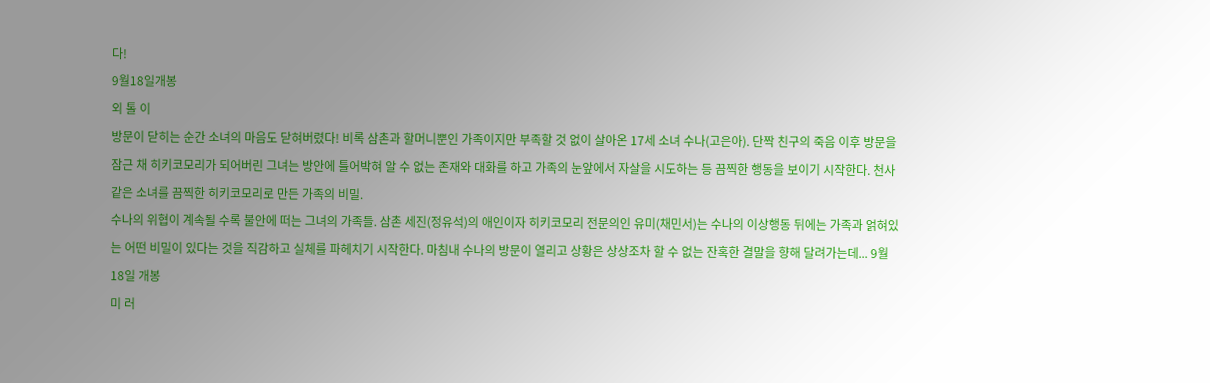다!
9월18일개봉
외 톨 이
방문이 닫히는 순간 소녀의 마음도 닫혀버렸다! 비록 삼촌과 할머니뿐인 가족이지만 부족할 것 없이 살아온 17세 소녀 수나(고은아). 단짝 친구의 죽음 이후 방문을 잠근 채 히키코모리가 되어버린 그녀는 방안에 틀어박혀 알 수 없는 존재와 대화를 하고 가족의 눈앞에서 자살을 시도하는 등 끔찍한 행동을 보이기 시작한다. 천사 같은 소녀를 끔찍한 히키코모리로 만든 가족의 비밀.
수나의 위협이 계속될 수록 불안에 떠는 그녀의 가족들. 삼촌 세진(정유석)의 애인이자 히키코모리 전문의인 유미(채민서)는 수나의 이상행동 뒤에는 가족과 얽혀있는 어떤 비밀이 있다는 것을 직감하고 실체를 파헤치기 시작한다. 마침내 수나의 방문이 열리고 상황은 상상조차 할 수 없는 잔혹한 결말을 향해 달려가는데... 9월18일 개봉
미 러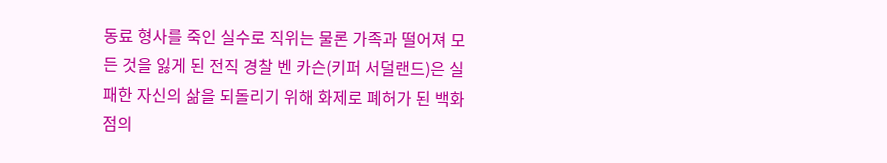동료 형사를 죽인 실수로 직위는 물론 가족과 떨어져 모든 것을 잃게 된 전직 경찰 벤 카슨(키퍼 서덜랜드)은 실패한 자신의 삶을 되돌리기 위해 화제로 폐허가 된 백화점의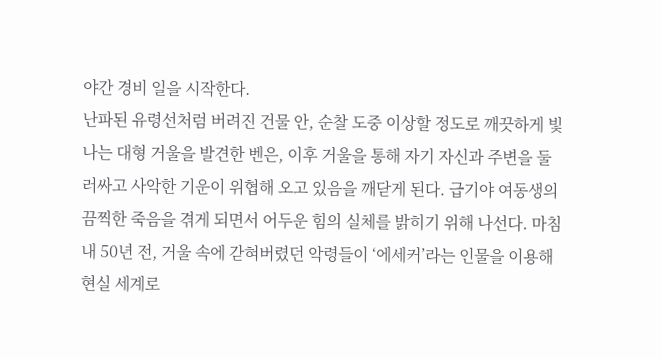야간 경비 일을 시작한다.
난파된 유령선처럼 버려진 건물 안, 순찰 도중 이상할 정도로 깨끗하게 빛나는 대형 거울을 발견한 벤은, 이후 거울을 통해 자기 자신과 주변을 둘러싸고 사악한 기운이 위협해 오고 있음을 깨닫게 된다. 급기야 여동생의 끔찍한 죽음을 겪게 되면서 어두운 힘의 실체를 밝히기 위해 나선다. 마침내 50년 전, 거울 속에 갇혀버렸던 악령들이 ‘에세커’라는 인물을 이용해 현실 세계로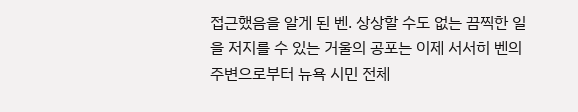접근했음을 알게 된 벤. 상상할 수도 없는 끔찍한 일을 저지를 수 있는 거울의 공포는 이제 서서히 벤의 주변으로부터 뉴욕 시민 전체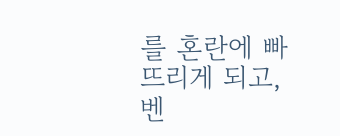를 혼란에 빠뜨리게 되고, 벤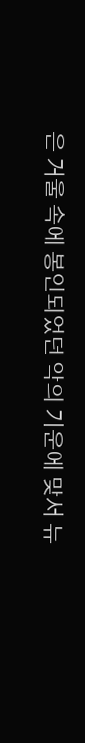은 거울 속에 봉인되었던 악의 기운에 맞서 뉴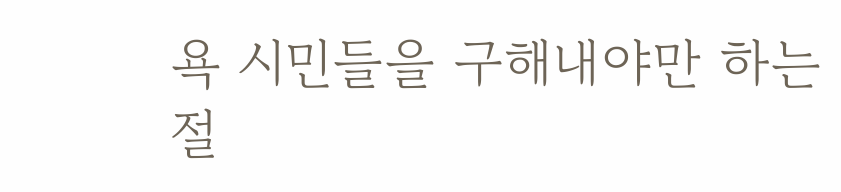욕 시민들을 구해내야만 하는 절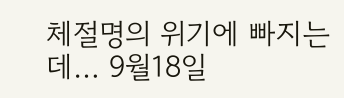체절명의 위기에 빠지는데… 9월18일